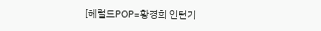[헤럴드POP=황경희 인턴기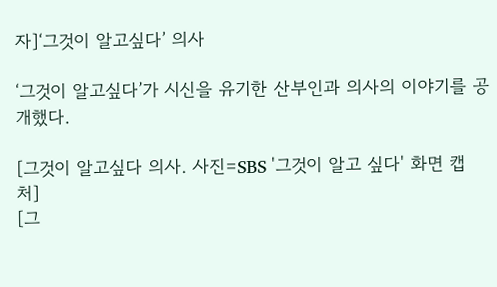자]‘그것이 알고싶다’ 의사

‘그것이 알고싶다’가 시신을 유기한 산부인과 의사의 이야기를 공개했다.

[그것이 알고싶다 의사. 사진=SBS '그것이 알고 싶다' 화면 캡처]
[그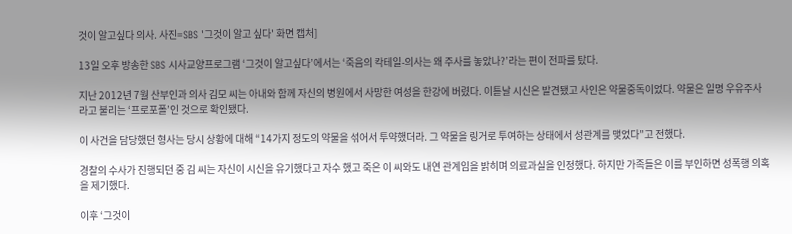것이 알고싶다 의사. 사진=SBS '그것이 알고 싶다' 화면 캡처]

13일 오후 방송한 SBS 시사교양프로그램 ‘그것이 알고싶다’에서는 ‘죽음의 칵테일-의사는 왜 주사를 놓았나?’라는 편이 전파를 탔다.

지난 2012년 7월 산부인과 의사 김모 씨는 아내와 함께 자신의 병원에서 사망한 여성을 한강에 버렸다. 이튿날 시신은 발견됐고 사인은 약물중독이었다. 약물은 일명 우유주사라고 불리는 ‘프로포폴’인 것으로 확인됐다.

이 사건을 담당했던 형사는 당시 상황에 대해 “14가지 정도의 약물을 섞어서 투약했더라. 그 약물을 링거로 투여하는 상태에서 성관계를 맺었다”고 전했다.

경찰의 수사가 진행되던 중 김 씨는 자신이 시신을 유기했다고 자수 했고 죽은 이 씨와도 내연 관계임을 밝히며 의료과실을 인정했다. 하지만 가족들은 이를 부인하면 성폭행 의혹을 제기했다.

이후 ‘그것이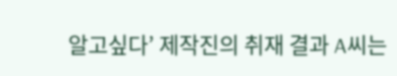알고싶다’ 제작진의 취재 결과 A씨는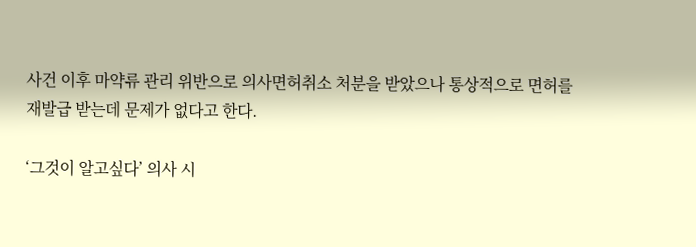사건 이후 마약류 관리 위반으로 의사면허취소 처분을 받았으나 통상적으로 면허를 재발급 받는데 문제가 없다고 한다.

‘그것이 알고싶다’ 의사 시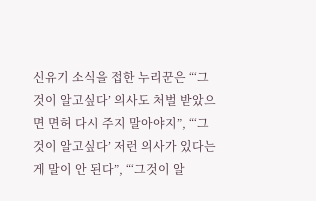신유기 소식을 접한 누리꾼은 “‘그것이 알고싶다’ 의사도 처벌 받았으면 면허 다시 주지 말아야지”, “‘그것이 알고싶다’ 저런 의사가 있다는게 말이 안 된다”, “‘그것이 알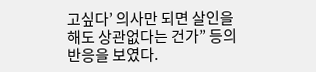고싶다’ 의사만 되면 살인을 해도 상관없다는 건가” 등의 반응을 보였다.